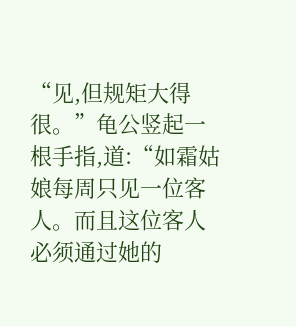“见,但规矩大得很。”龟公竖起一根手指,道:“如霜姑娘每周只见一位客人。而且这位客人必须通过她的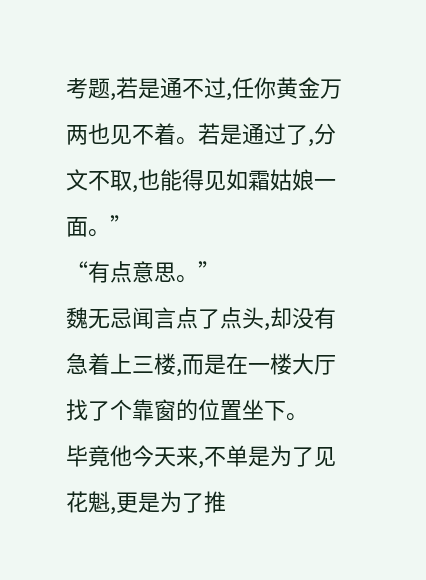考题,若是通不过,任你黄金万两也见不着。若是通过了,分文不取,也能得见如霜姑娘一面。”
“有点意思。”
魏无忌闻言点了点头,却没有急着上三楼,而是在一楼大厅找了个靠窗的位置坐下。
毕竟他今天来,不单是为了见花魁,更是为了推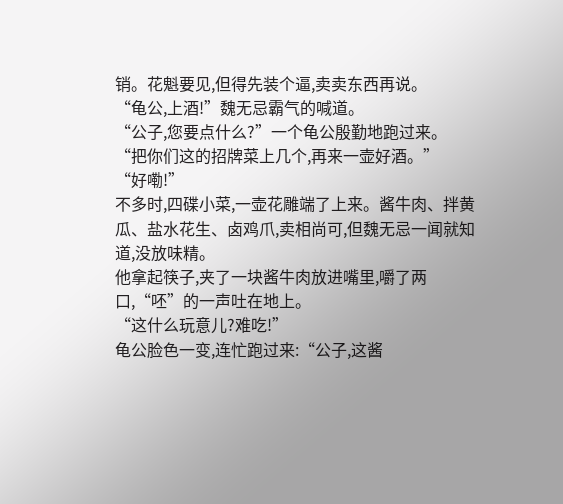销。花魁要见,但得先装个逼,卖卖东西再说。
“龟公,上酒!”魏无忌霸气的喊道。
“公子,您要点什么?”一个龟公殷勤地跑过来。
“把你们这的招牌菜上几个,再来一壶好酒。”
“好嘞!”
不多时,四碟小菜,一壶花雕端了上来。酱牛肉、拌黄瓜、盐水花生、卤鸡爪,卖相尚可,但魏无忌一闻就知道,没放味精。
他拿起筷子,夹了一块酱牛肉放进嘴里,嚼了两口,“呸”的一声吐在地上。
“这什么玩意儿?难吃!”
龟公脸色一变,连忙跑过来:“公子,这酱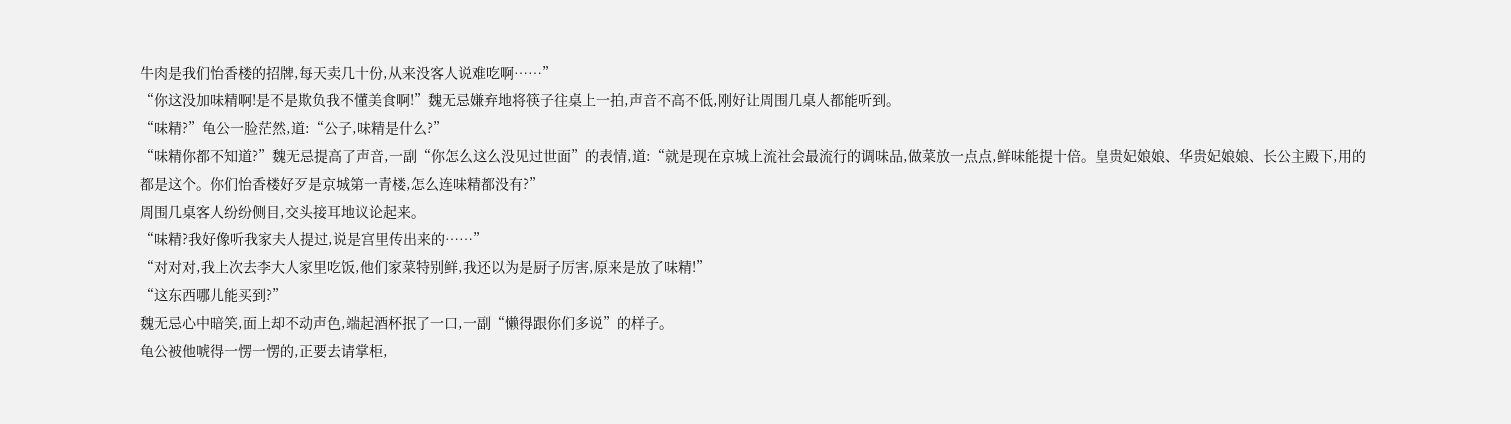牛肉是我们怡香楼的招牌,每天卖几十份,从来没客人说难吃啊……”
“你这没加味精啊!是不是欺负我不懂美食啊!”魏无忌嫌弃地将筷子往桌上一拍,声音不高不低,刚好让周围几桌人都能听到。
“味精?”龟公一脸茫然,道:“公子,味精是什么?”
“味精你都不知道?”魏无忌提高了声音,一副“你怎么这么没见过世面”的表情,道:“就是现在京城上流社会最流行的调味品,做菜放一点点,鲜味能提十倍。皇贵妃娘娘、华贵妃娘娘、长公主殿下,用的都是这个。你们怡香楼好歹是京城第一青楼,怎么连味精都没有?”
周围几桌客人纷纷侧目,交头接耳地议论起来。
“味精?我好像听我家夫人提过,说是宫里传出来的……”
“对对对,我上次去李大人家里吃饭,他们家菜特别鲜,我还以为是厨子厉害,原来是放了味精!”
“这东西哪儿能买到?”
魏无忌心中暗笑,面上却不动声色,端起酒杯抿了一口,一副“懒得跟你们多说”的样子。
龟公被他唬得一愣一愣的,正要去请掌柜,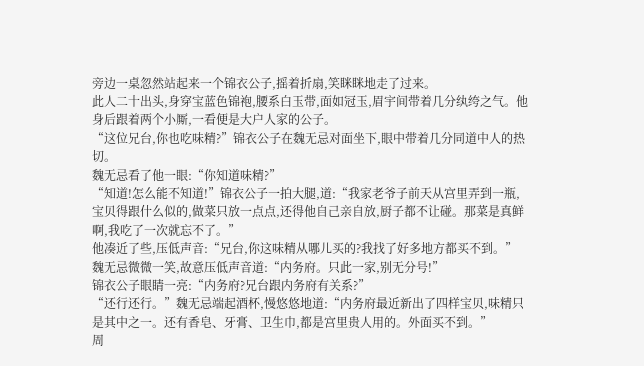旁边一桌忽然站起来一个锦衣公子,摇着折扇,笑眯眯地走了过来。
此人二十出头,身穿宝蓝色锦袍,腰系白玉带,面如冠玉,眉宇间带着几分纨绔之气。他身后跟着两个小厮,一看便是大户人家的公子。
“这位兄台,你也吃味精?”锦衣公子在魏无忌对面坐下,眼中带着几分同道中人的热切。
魏无忌看了他一眼:“你知道味精?”
“知道!怎么能不知道!”锦衣公子一拍大腿,道:“我家老爷子前天从宫里弄到一瓶,宝贝得跟什么似的,做菜只放一点点,还得他自己亲自放,厨子都不让碰。那菜是真鲜啊,我吃了一次就忘不了。”
他凑近了些,压低声音:“兄台,你这味精从哪儿买的?我找了好多地方都买不到。”
魏无忌微微一笑,故意压低声音道:“内务府。只此一家,别无分号!”
锦衣公子眼睛一亮:“内务府?兄台跟内务府有关系?”
“还行还行。”魏无忌端起酒杯,慢悠悠地道:“内务府最近新出了四样宝贝,味精只是其中之一。还有香皂、牙膏、卫生巾,都是宫里贵人用的。外面买不到。”
周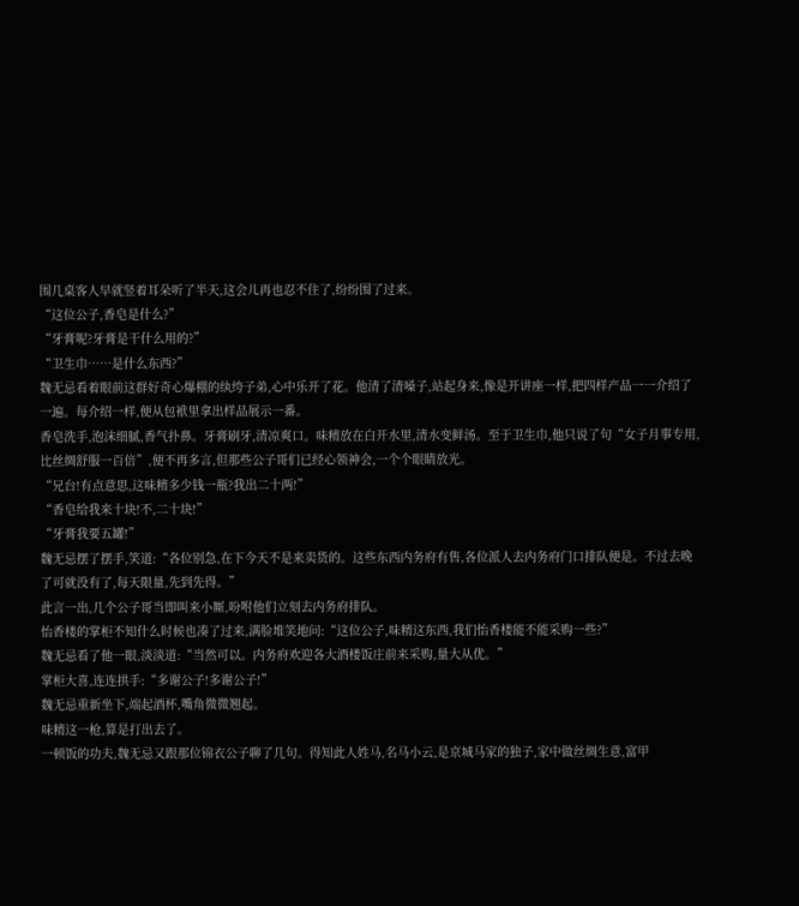围几桌客人早就竖着耳朵听了半天,这会儿再也忍不住了,纷纷围了过来。
“这位公子,香皂是什么?”
“牙膏呢?牙膏是干什么用的?”
“卫生巾……是什么东西?”
魏无忌看着眼前这群好奇心爆棚的纨绔子弟,心中乐开了花。他清了清嗓子,站起身来,像是开讲座一样,把四样产品一一介绍了一遍。每介绍一样,便从包袱里拿出样品展示一番。
香皂洗手,泡沫细腻,香气扑鼻。牙膏刷牙,清凉爽口。味精放在白开水里,清水变鲜汤。至于卫生巾,他只说了句“女子月事专用,比丝绸舒服一百倍”,便不再多言,但那些公子哥们已经心领神会,一个个眼睛放光。
“兄台!有点意思,这味精多少钱一瓶?我出二十两!”
“香皂给我来十块!不,二十块!”
“牙膏我要五罐!”
魏无忌摆了摆手,笑道:“各位别急,在下今天不是来卖货的。这些东西内务府有售,各位派人去内务府门口排队便是。不过去晚了可就没有了,每天限量,先到先得。”
此言一出,几个公子哥当即叫来小厮,吩咐他们立刻去内务府排队。
怡香楼的掌柜不知什么时候也凑了过来,满脸堆笑地问:“这位公子,味精这东西,我们怡香楼能不能采购一些?”
魏无忌看了他一眼,淡淡道:“当然可以。内务府欢迎各大酒楼饭庄前来采购,量大从优。”
掌柜大喜,连连拱手:“多谢公子!多谢公子!”
魏无忌重新坐下,端起酒杯,嘴角微微翘起。
味精这一枪,算是打出去了。
一顿饭的功夫,魏无忌又跟那位锦衣公子聊了几句。得知此人姓马,名马小云,是京城马家的独子,家中做丝绸生意,富甲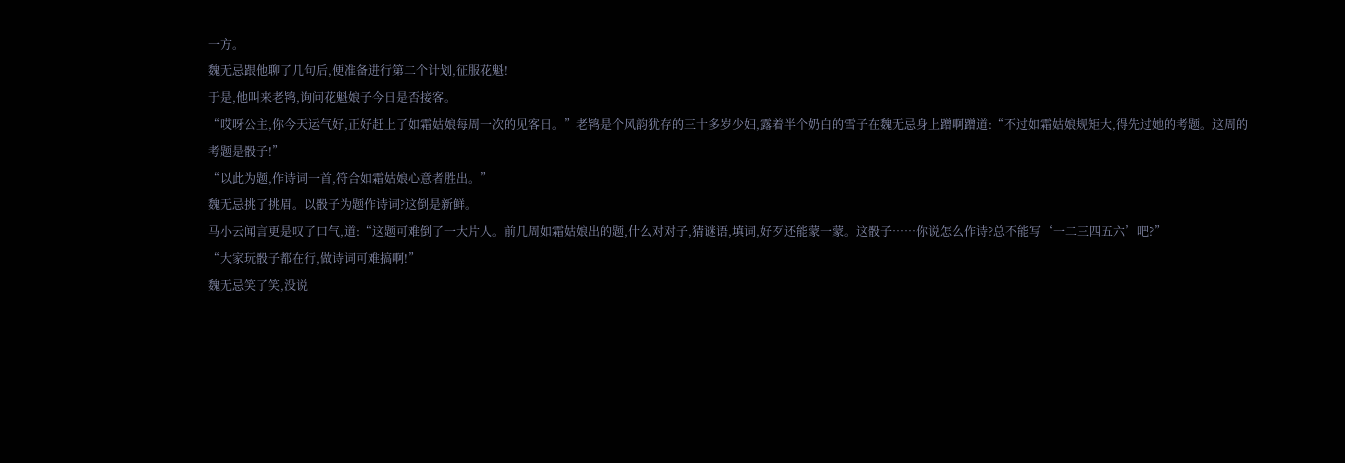一方。
魏无忌跟他聊了几句后,便准备进行第二个计划,征服花魁!
于是,他叫来老鸨,询问花魁娘子今日是否接客。
“哎呀公主,你今天运气好,正好赶上了如霜姑娘每周一次的见客日。”老鸨是个风韵犹存的三十多岁少妇,露着半个奶白的雪子在魏无忌身上蹭啊蹭道:“不过如霜姑娘规矩大,得先过她的考题。这周的考题是骰子!”
“以此为题,作诗词一首,符合如霜姑娘心意者胜出。”
魏无忌挑了挑眉。以骰子为题作诗词?这倒是新鲜。
马小云闻言更是叹了口气,道:“这题可难倒了一大片人。前几周如霜姑娘出的题,什么对对子,猜谜语,填词,好歹还能蒙一蒙。这骰子……你说怎么作诗?总不能写‘一二三四五六’吧?”
“大家玩骰子都在行,做诗词可难搞啊!”
魏无忌笑了笑,没说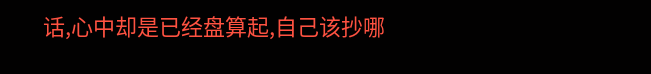话,心中却是已经盘算起,自己该抄哪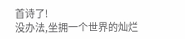首诗了!
没办法,坐拥一个世界的灿烂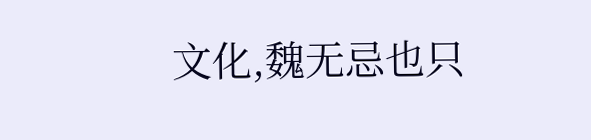文化,魏无忌也只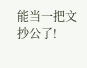能当一把文抄公了!